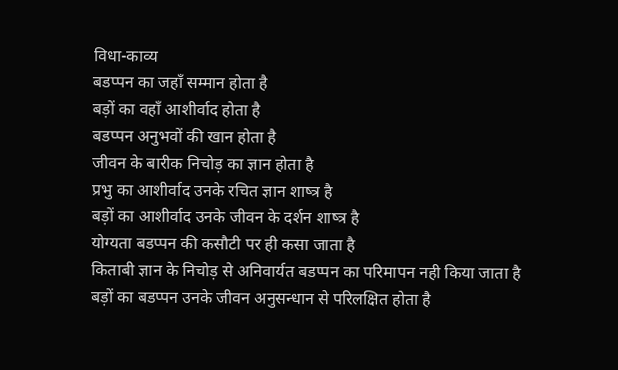विधा-काव्य
बडप्पन का जहाँ सम्मान होता है
बड़ों का वहाँ आशीर्वाद होता है
बडप्पन अनुभवों की खान होता है
जीवन के बारीक निचोड़ का ज्ञान होता है
प्रभु का आशीर्वाद उनके रचित ज्ञान शाष्त्र है
बड़ों का आशीर्वाद उनके जीवन के दर्शन शाष्त्र है
योग्यता बडप्पन की कसौटी पर ही कसा जाता है
किताबी ज्ञान के निचोड़ से अनिवार्यत बडप्पन का परिमापन नही किया जाता है
बड़ों का बडप्पन उनके जीवन अनुसन्धान से परिलक्षित होता है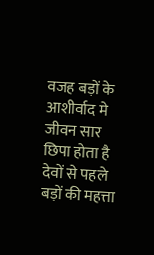वजह बड़ों के आशीर्वाद मे जीवन सार छिपा होता है
देवों से पहले बड़ों की महत्ता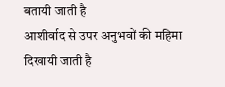बतायी जाती है
आशीर्वाद से उपर अनुभवों की महिमा दिखायी जाती है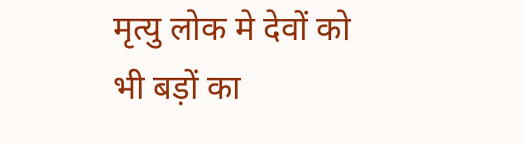मृत्यु लोक मे देवों को भी बड़ों का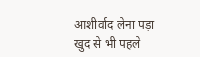आशीर्वाद लेना पड़ा
खुद से भी पहले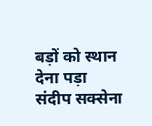बड़ों को स्थान देना पड़ा
संदीप सक्सेना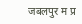जबलपुर म प्र